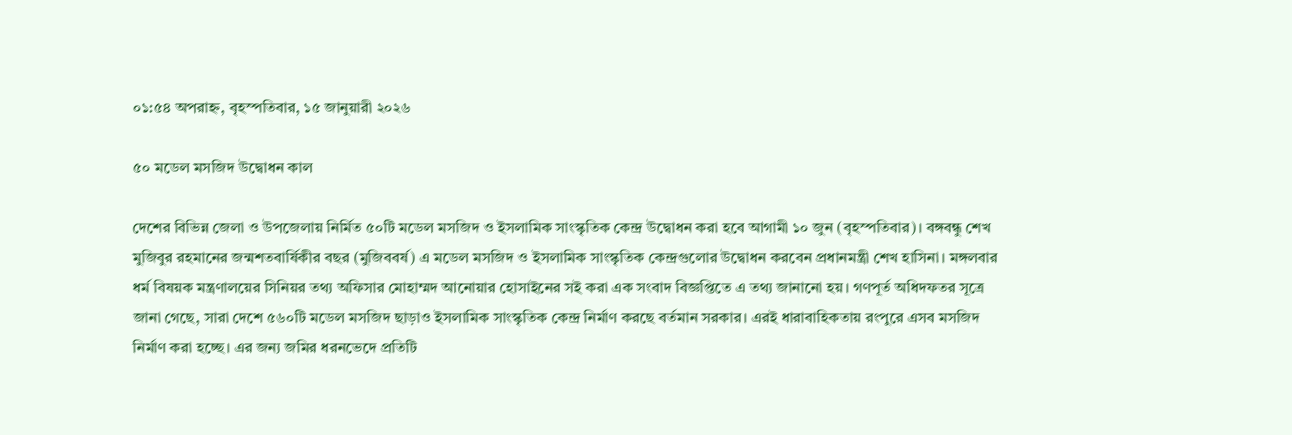০১:৫৪ অপরাহ্ন, বৃহস্পতিবার, ১৫ জানুয়ারী ২০২৬

৫০ মডেল মসজিদ উদ্বোধন কাল

দেশের বিভিন্ন জেলা ও উপজেলায় নির্মিত ৫০টি মডেল মসজিদ ও ইসলামিক সাংস্কৃতিক কেন্দ্র উদ্বোধন করা হবে আগামী ১০ জুন (বৃহস্পতিবার)। বঙ্গবন্ধু শেখ মুজিবুর রহমানের জন্মশতবার্ষিকীর বছর (মুজিববর্ষ) এ মডেল মসজিদ ও ইসলামিক সাংস্কৃতিক কেন্দ্রগুলোর উদ্বোধন করবেন প্রধানমন্ত্রী শেখ হাসিনা। মঙ্গলবার ধর্ম বিষয়ক মন্ত্রণালয়ের সিনিয়র তথ্য অফিসার মোহাম্মদ আনোয়ার হোসাইনের সই করা এক সংবাদ বিজ্ঞপ্তিতে এ তথ্য জানানো হয়। গণপূর্ত অধিদফতর সূত্রে জানা গেছে, সারা দেশে ৫৬০টি মডেল মসজিদ ছাড়াও ইসলামিক সাংস্কৃতিক কেন্দ্র নির্মাণ করছে বর্তমান সরকার। এরই ধারাবাহিকতায় রংপুরে এসব মসজিদ নির্মাণ করা হচ্ছে। এর জন্য জমির ধরনভেদে প্রতিটি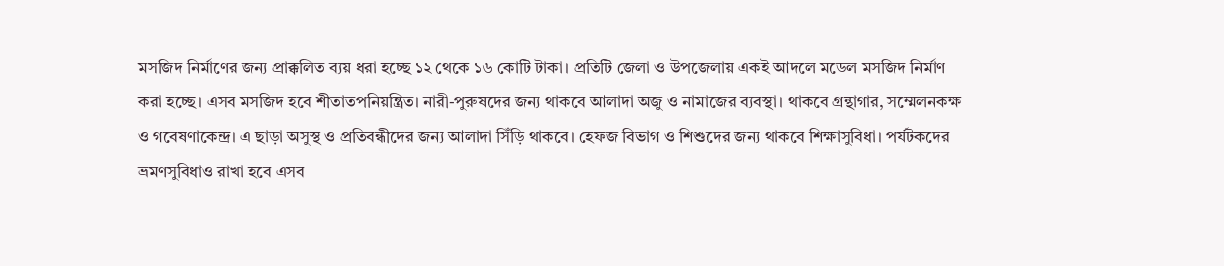মসজিদ নির্মাণের জন্য প্রাক্কলিত ব্যয় ধরা হচ্ছে ১২ থেকে ১৬ কোটি টাকা। প্রতিটি জেলা ও উপজেলায় একই আদলে মডেল মসজিদ নির্মাণ করা হচ্ছে। এসব মসজিদ হবে শীতাতপনিয়ন্ত্রিত। নারী-পুরুষদের জন্য থাকবে আলাদা অজু ও নামাজের ব্যবস্থা। থাকবে গ্রন্থাগার, সম্মেলনকক্ষ ও গবেষণাকেন্দ্র। এ ছাড়া অসুস্থ ও প্রতিবন্ধীদের জন্য আলাদা সিঁড়ি থাকবে। হেফজ বিভাগ ও শিশুদের জন্য থাকবে শিক্ষাসুবিধা। পর্যটকদের ভ্রমণসুবিধাও রাখা হবে এসব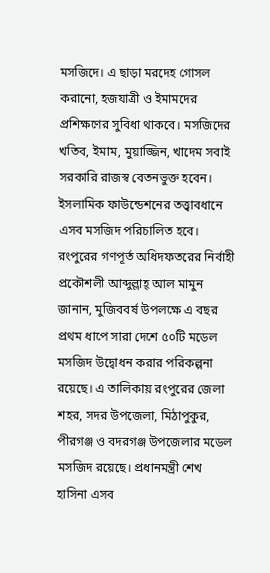মসজিদে। এ ছাড়া মরদেহ গোসল করানো, হজযাত্রী ও ইমামদের প্রশিক্ষণের সুবিধা থাকবে। মসজিদের খতিব, ইমাম, মুয়াজ্জিন, খাদেম সবাই সরকারি রাজস্ব বেতনভুক্ত হবেন। ইসলামিক ফাউন্ডেশনের তত্ত্বাবধানে এসব মসজিদ পরিচালিত হবে। রংপুরের গণপূর্ত অধিদফতরের নির্বাহী প্রকৌশলী আব্দুল্লাহ্ আল মামুন জানান, মুজিববর্ষ উপলক্ষে এ বছর প্রথম ধাপে সারা দেশে ৫০টি মডেল মসজিদ উদ্বোধন করার পরিকল্পনা রয়েছে। এ তালিকায় রংপুরের জেলা শহর, সদর উপজেলা, মিঠাপুকুর, পীরগঞ্জ ও বদরগঞ্জ উপজেলার মডেল মসজিদ রয়েছে। প্রধানমন্ত্রী শেখ হাসিনা এসব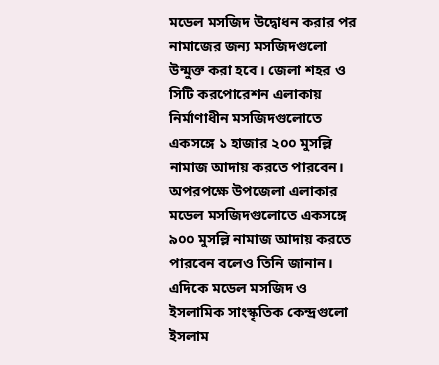মডেল মসজিদ উদ্বোধন করার পর নামাজের জন্য মসজিদগুলো উন্মুক্ত করা হবে। জেলা শহর ও সিটি করপোরেশন এলাকায় নির্মাণাধীন মসজিদগুলোতে একসঙ্গে ১ হাজার ২০০ মুসল্লি নামাজ আদায় করতে পারবেন। অপরপক্ষে উপজেলা এলাকার মডেল মসজিদগুলোতে একসঙ্গে ৯০০ মুসল্লি নামাজ আদায় করতে পারবেন বলেও তিনি জানান। এদিকে মডেল মসজিদ ও ইসলামিক সাংস্কৃতিক কেন্দ্রগুলো ইসলাম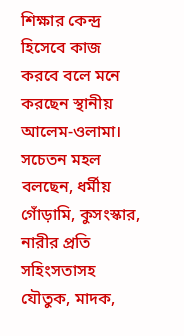শিক্ষার কেন্দ্র হিসেবে কাজ করবে বলে মনে করছেন স্থানীয় আলেম-ওলামা। সচেতন মহল বলছেন, ধর্মীয় গোঁড়ামি, কুসংস্কার, নারীর প্রতি সহিংসতাসহ যৌতুক, মাদক,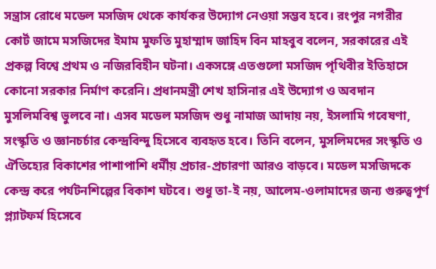সন্ত্রাস রোধে মডেল মসজিদ থেকে কার্যকর উদ্যোগ নেওয়া সম্ভব হবে। রংপুর নগরীর কোর্ট জামে মসজিদের ইমাম মুফতি মুহাম্মাদ জাহিদ বিন মাহবুব বলেন, সরকারের এই প্রকল্প বিশ্বে প্রথম ও নজিরবিহীন ঘটনা। একসঙ্গে এতগুলো মসজিদ পৃথিবীর ইতিহাসে কোনো সরকার নির্মাণ করেনি। প্রধানমন্ত্রী শেখ হাসিনার এই উদ্যোগ ও অবদান মুসলিমবিশ্ব ভুলবে না। এসব মডেল মসজিদ শুধু নামাজ আদায় নয়, ইসলামি গবেষণা, সংস্কৃতি ও জ্ঞানচর্চার কেন্দ্রবিন্দু হিসেবে ব্যবহৃত হবে। তিনি বলেন, মুসলিমদের সংস্কৃতি ও ঐতিহ্যের বিকাশের পাশাপাশি ধর্মীয় প্রচার-প্রচারণা আরও বাড়বে। মডেল মসজিদকে কেন্দ্র করে পর্যটনশিল্পের বিকাশ ঘটবে। শুধু তা-ই নয়, আলেম-ওলামাদের জন্য গুরুত্বপূর্ণ প্ল্যাটফর্ম হিসেবে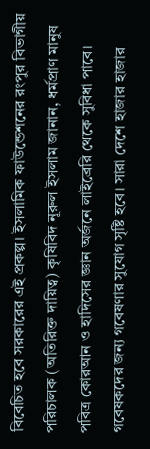বিবেচিত হবে সরকারের এই প্রকল্প। ইসলামিক ফাউন্ডেশনের রংপুর বিভাগীয় পরিচালক (অতিরিক্ত দায়িত্ব) কৃষিবিদ নূরুল ইসলাম জানান, ধর্মপ্রাণ মানুষ পবিত্র কোরআন ও হাদিসের জ্ঞান অর্জনে লাইব্রেরি থেকে সুবিধা পাবে। গবেষকদের জন্য গবেষণার সুযোগ সৃষ্টি হবে। সারা দেশে হাজার হাজার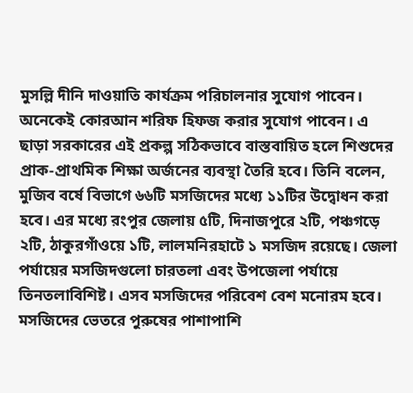মুসল্লি দীনি দাওয়াতি কার্যক্রম পরিচালনার সুযোগ পাবেন। অনেকেই কোরআন শরিফ হিফজ করার সুযোগ পাবেন। এ ছাড়া সরকারের এই প্রকল্প সঠিকভাবে বাস্তবায়িত হলে শিশুদের প্রাক-প্রাথমিক শিক্ষা অর্জনের ব্যবস্থা তৈরি হবে। তিনি বলেন, মুজিব বর্ষে বিভাগে ৬৬টি মসজিদের মধ্যে ১১টির উদ্বোধন করা হবে। এর মধ্যে রংপুর জেলায় ৫টি, দিনাজপুরে ২টি, পঞ্চগড়ে ২টি, ঠাকুরগাঁওয়ে ১টি, লালমনিরহাটে ১ মসজিদ রয়েছে। জেলা পর্যায়ের মসজিদগুলো চারতলা এবং উপজেলা পর্যায়ে তিনতলাবিশিষ্ট। এসব মসজিদের পরিবেশ বেশ মনোরম হবে। মসজিদের ভেতরে পুরুষের পাশাপাশি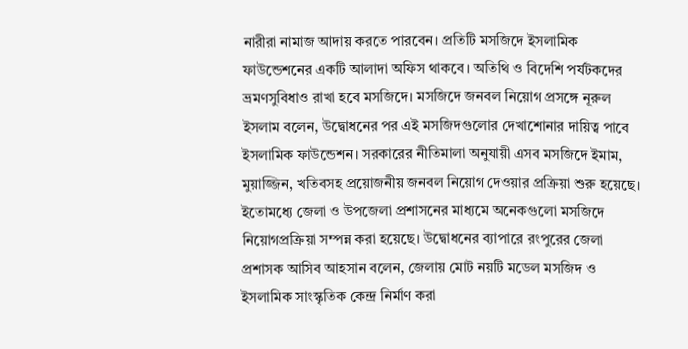নারীরা নামাজ আদায় করতে পারবেন। প্রতিটি মসজিদে ইসলামিক ফাউন্ডেশনের একটি আলাদা অফিস থাকবে। অতিথি ও বিদেশি পর্যটকদের ভ্রমণসুবিধাও রাখা হবে মসজিদে। মসজিদে জনবল নিয়োগ প্রসঙ্গে নূরুল ইসলাম বলেন, উদ্বোধনের পর এই মসজিদগুলোর দেখাশোনার দায়িত্ব পাবে ইসলামিক ফাউন্ডেশন। সরকারের নীতিমালা অনুযায়ী এসব মসজিদে ইমাম, মুয়াজ্জিন, খতিবসহ প্রয়োজনীয় জনবল নিয়োগ দেওয়ার প্রক্রিয়া শুরু হয়েছে। ইতোমধ্যে জেলা ও উপজেলা প্রশাসনের মাধ্যমে অনেকগুলো মসজিদে নিয়োগপ্রক্রিয়া সম্পন্ন করা হয়েছে। উদ্বোধনের ব্যাপারে রংপুরের জেলা প্রশাসক আসিব আহসান বলেন, জেলায় মোট নয়টি মডেল মসজিদ ও ইসলামিক সাংস্কৃতিক কেন্দ্র নির্মাণ করা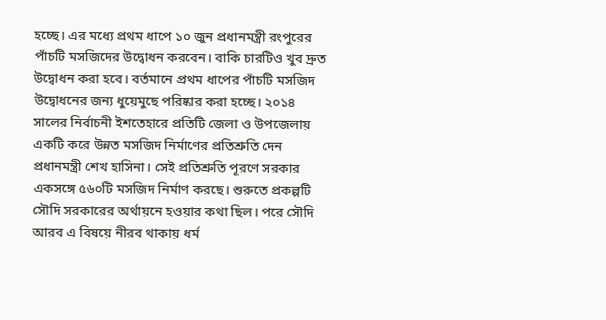হচ্ছে। এর মধ্যে প্রথম ধাপে ১০ জুন প্রধানমন্ত্রী রংপুরের পাঁচটি মসজিদের উদ্বোধন করবেন। বাকি চারটিও খুব দ্রুত উদ্বোধন করা হবে। বর্তমানে প্রথম ধাপের পাঁচটি মসজিদ উদ্বোধনের জন্য ধুয়েমুছে পরিষ্কার করা হচ্ছে। ২০১৪ সালের নির্বাচনী ইশতেহারে প্রতিটি জেলা ও উপজেলায় একটি করে উন্নত মসজিদ নির্মাণের প্রতিশ্রুতি দেন প্রধানমন্ত্রী শেখ হাসিনা। সেই প্রতিশ্রুতি পূরণে সরকার একসঙ্গে ৫৬০টি মসজিদ নির্মাণ করছে। শুরুতে প্রকল্পটি সৌদি সরকারের অর্থায়নে হওয়ার কথা ছিল। পরে সৌদি আরব এ বিষয়ে নীরব থাকায় ধর্ম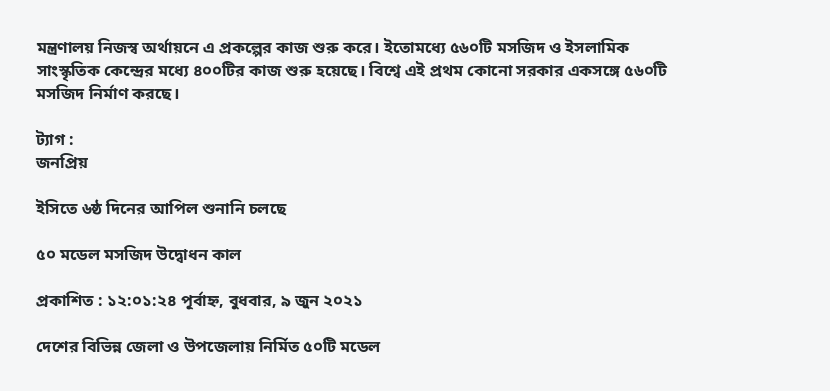মন্ত্রণালয় নিজস্ব অর্থায়নে এ প্রকল্পের কাজ শুরু করে। ইতোমধ্যে ৫৬০টি মসজিদ ও ইসলামিক সাংস্কৃতিক কেন্দ্রের মধ্যে ৪০০টির কাজ শুরু হয়েছে। বিশ্বে এই প্রথম কোনো সরকার একসঙ্গে ৫৬০টি মসজিদ নির্মাণ করছে।

ট্যাগ :
জনপ্রিয়

ইসিতে ৬ষ্ঠ দিনের আপিল শুনানি চলছে

৫০ মডেল মসজিদ উদ্বোধন কাল

প্রকাশিত : ১২:০১:২৪ পূর্বাহ্ন, বুধবার, ৯ জুন ২০২১

দেশের বিভিন্ন জেলা ও উপজেলায় নির্মিত ৫০টি মডেল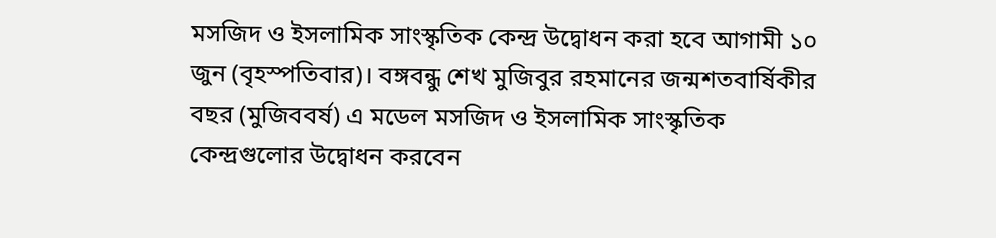মসজিদ ও ইসলামিক সাংস্কৃতিক কেন্দ্র উদ্বোধন করা হবে আগামী ১০ জুন (বৃহস্পতিবার)। বঙ্গবন্ধু শেখ মুজিবুর রহমানের জন্মশতবার্ষিকীর বছর (মুজিববর্ষ) এ মডেল মসজিদ ও ইসলামিক সাংস্কৃতিক কেন্দ্রগুলোর উদ্বোধন করবেন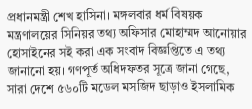প্রধানমন্ত্রী শেখ হাসিনা। মঙ্গলবার ধর্ম বিষয়ক মন্ত্রণালয়ের সিনিয়র তথ্য অফিসার মোহাম্মদ আনোয়ার হোসাইনের সই করা এক সংবাদ বিজ্ঞপ্তিতে এ তথ্য জানানো হয়। গণপূর্ত অধিদফতর সূত্রে জানা গেছে, সারা দেশে ৫৬০টি মডেল মসজিদ ছাড়াও ইসলামিক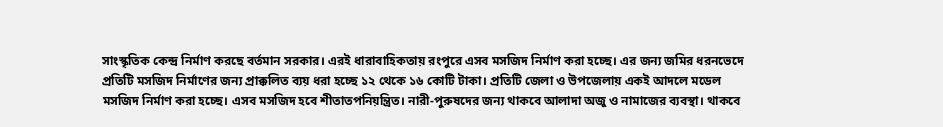সাংস্কৃতিক কেন্দ্র নির্মাণ করছে বর্তমান সরকার। এরই ধারাবাহিকতায় রংপুরে এসব মসজিদ নির্মাণ করা হচ্ছে। এর জন্য জমির ধরনভেদে প্রতিটি মসজিদ নির্মাণের জন্য প্রাক্কলিত ব্যয় ধরা হচ্ছে ১২ থেকে ১৬ কোটি টাকা। প্রতিটি জেলা ও উপজেলায় একই আদলে মডেল মসজিদ নির্মাণ করা হচ্ছে। এসব মসজিদ হবে শীতাতপনিয়ন্ত্রিত। নারী-পুরুষদের জন্য থাকবে আলাদা অজু ও নামাজের ব্যবস্থা। থাকবে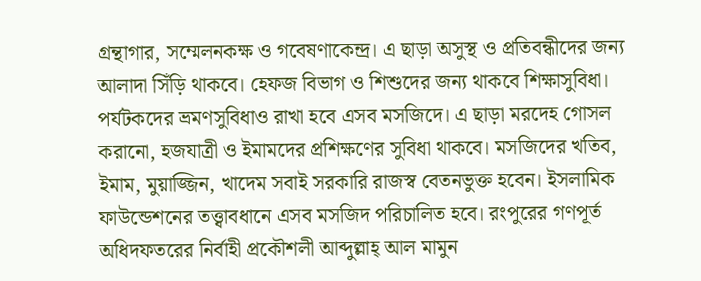গ্রন্থাগার, সম্মেলনকক্ষ ও গবেষণাকেন্দ্র। এ ছাড়া অসুস্থ ও প্রতিবন্ধীদের জন্য আলাদা সিঁড়ি থাকবে। হেফজ বিভাগ ও শিশুদের জন্য থাকবে শিক্ষাসুবিধা। পর্যটকদের ভ্রমণসুবিধাও রাখা হবে এসব মসজিদে। এ ছাড়া মরদেহ গোসল করানো, হজযাত্রী ও ইমামদের প্রশিক্ষণের সুবিধা থাকবে। মসজিদের খতিব, ইমাম, মুয়াজ্জিন, খাদেম সবাই সরকারি রাজস্ব বেতনভুক্ত হবেন। ইসলামিক ফাউন্ডেশনের তত্ত্বাবধানে এসব মসজিদ পরিচালিত হবে। রংপুরের গণপূর্ত অধিদফতরের নির্বাহী প্রকৌশলী আব্দুল্লাহ্ আল মামুন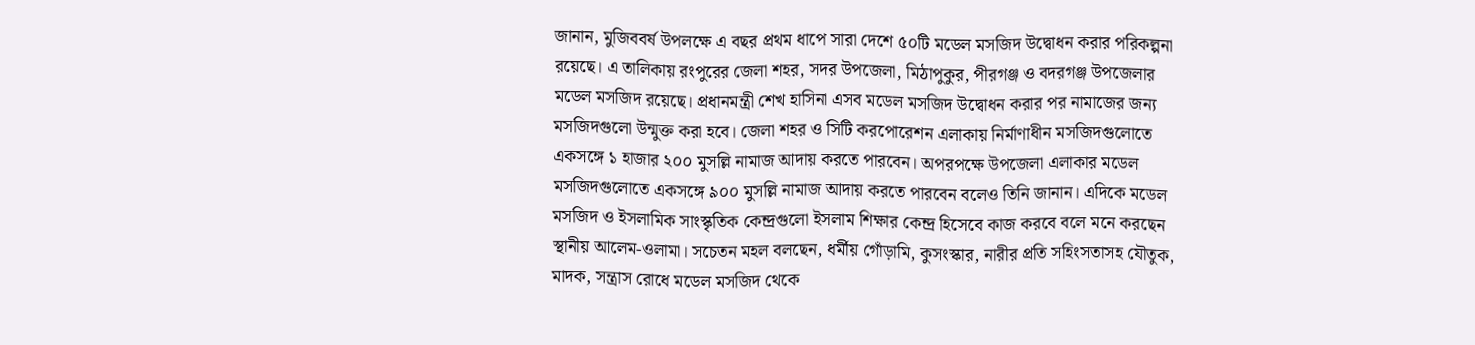জানান, মুজিববর্ষ উপলক্ষে এ বছর প্রথম ধাপে সারা দেশে ৫০টি মডেল মসজিদ উদ্বোধন করার পরিকল্পনা রয়েছে। এ তালিকায় রংপুরের জেলা শহর, সদর উপজেলা, মিঠাপুকুর, পীরগঞ্জ ও বদরগঞ্জ উপজেলার মডেল মসজিদ রয়েছে। প্রধানমন্ত্রী শেখ হাসিনা এসব মডেল মসজিদ উদ্বোধন করার পর নামাজের জন্য মসজিদগুলো উন্মুক্ত করা হবে। জেলা শহর ও সিটি করপোরেশন এলাকায় নির্মাণাধীন মসজিদগুলোতে একসঙ্গে ১ হাজার ২০০ মুসল্লি নামাজ আদায় করতে পারবেন। অপরপক্ষে উপজেলা এলাকার মডেল মসজিদগুলোতে একসঙ্গে ৯০০ মুসল্লি নামাজ আদায় করতে পারবেন বলেও তিনি জানান। এদিকে মডেল মসজিদ ও ইসলামিক সাংস্কৃতিক কেন্দ্রগুলো ইসলাম শিক্ষার কেন্দ্র হিসেবে কাজ করবে বলে মনে করছেন স্থানীয় আলেম-ওলামা। সচেতন মহল বলছেন, ধর্মীয় গোঁড়ামি, কুসংস্কার, নারীর প্রতি সহিংসতাসহ যৌতুক, মাদক, সন্ত্রাস রোধে মডেল মসজিদ থেকে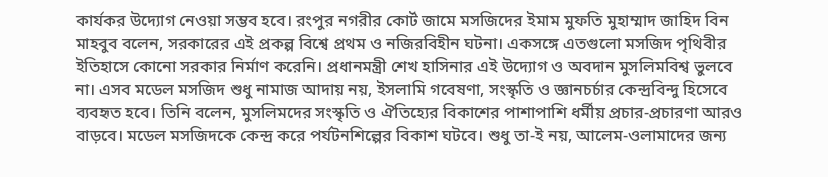কার্যকর উদ্যোগ নেওয়া সম্ভব হবে। রংপুর নগরীর কোর্ট জামে মসজিদের ইমাম মুফতি মুহাম্মাদ জাহিদ বিন মাহবুব বলেন, সরকারের এই প্রকল্প বিশ্বে প্রথম ও নজিরবিহীন ঘটনা। একসঙ্গে এতগুলো মসজিদ পৃথিবীর ইতিহাসে কোনো সরকার নির্মাণ করেনি। প্রধানমন্ত্রী শেখ হাসিনার এই উদ্যোগ ও অবদান মুসলিমবিশ্ব ভুলবে না। এসব মডেল মসজিদ শুধু নামাজ আদায় নয়, ইসলামি গবেষণা, সংস্কৃতি ও জ্ঞানচর্চার কেন্দ্রবিন্দু হিসেবে ব্যবহৃত হবে। তিনি বলেন, মুসলিমদের সংস্কৃতি ও ঐতিহ্যের বিকাশের পাশাপাশি ধর্মীয় প্রচার-প্রচারণা আরও বাড়বে। মডেল মসজিদকে কেন্দ্র করে পর্যটনশিল্পের বিকাশ ঘটবে। শুধু তা-ই নয়, আলেম-ওলামাদের জন্য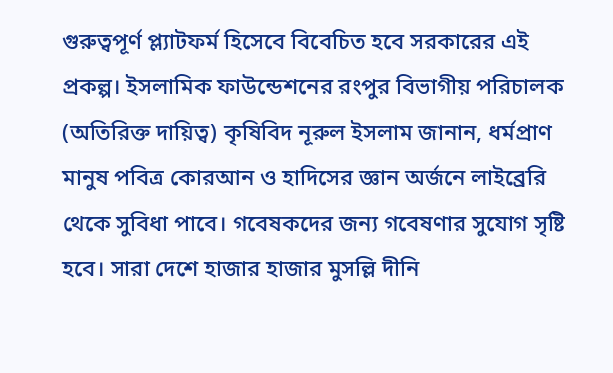গুরুত্বপূর্ণ প্ল্যাটফর্ম হিসেবে বিবেচিত হবে সরকারের এই প্রকল্প। ইসলামিক ফাউন্ডেশনের রংপুর বিভাগীয় পরিচালক (অতিরিক্ত দায়িত্ব) কৃষিবিদ নূরুল ইসলাম জানান, ধর্মপ্রাণ মানুষ পবিত্র কোরআন ও হাদিসের জ্ঞান অর্জনে লাইব্রেরি থেকে সুবিধা পাবে। গবেষকদের জন্য গবেষণার সুযোগ সৃষ্টি হবে। সারা দেশে হাজার হাজার মুসল্লি দীনি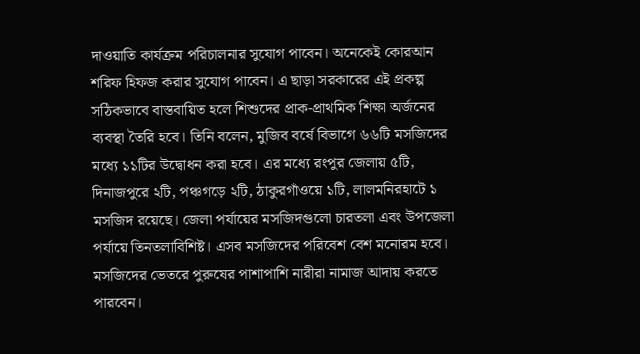দাওয়াতি কার্যক্রম পরিচালনার সুযোগ পাবেন। অনেকেই কোরআন শরিফ হিফজ করার সুযোগ পাবেন। এ ছাড়া সরকারের এই প্রকল্প সঠিকভাবে বাস্তবায়িত হলে শিশুদের প্রাক-প্রাথমিক শিক্ষা অর্জনের ব্যবস্থা তৈরি হবে। তিনি বলেন, মুজিব বর্ষে বিভাগে ৬৬টি মসজিদের মধ্যে ১১টির উদ্বোধন করা হবে। এর মধ্যে রংপুর জেলায় ৫টি, দিনাজপুরে ২টি, পঞ্চগড়ে ২টি, ঠাকুরগাঁওয়ে ১টি, লালমনিরহাটে ১ মসজিদ রয়েছে। জেলা পর্যায়ের মসজিদগুলো চারতলা এবং উপজেলা পর্যায়ে তিনতলাবিশিষ্ট। এসব মসজিদের পরিবেশ বেশ মনোরম হবে। মসজিদের ভেতরে পুরুষের পাশাপাশি নারীরা নামাজ আদায় করতে পারবেন।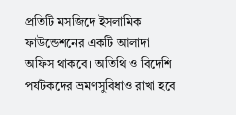প্রতিটি মসজিদে ইসলামিক ফাউন্ডেশনের একটি আলাদা অফিস থাকবে। অতিথি ও বিদেশি পর্যটকদের ভ্রমণসুবিধাও রাখা হবে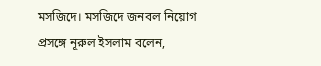মসজিদে। মসজিদে জনবল নিয়োগ প্রসঙ্গে নূরুল ইসলাম বলেন,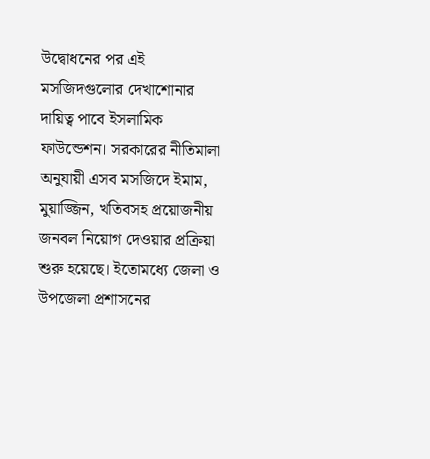উদ্বোধনের পর এই মসজিদগুলোর দেখাশোনার দায়িত্ব পাবে ইসলামিক ফাউন্ডেশন। সরকারের নীতিমালা অনুযায়ী এসব মসজিদে ইমাম, মুয়াজ্জিন, খতিবসহ প্রয়োজনীয় জনবল নিয়োগ দেওয়ার প্রক্রিয়া শুরু হয়েছে। ইতোমধ্যে জেলা ও উপজেলা প্রশাসনের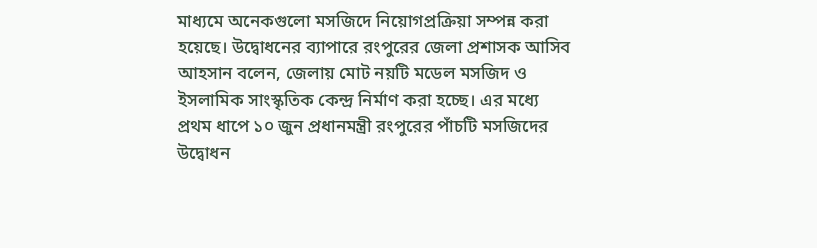মাধ্যমে অনেকগুলো মসজিদে নিয়োগপ্রক্রিয়া সম্পন্ন করা হয়েছে। উদ্বোধনের ব্যাপারে রংপুরের জেলা প্রশাসক আসিব আহসান বলেন, জেলায় মোট নয়টি মডেল মসজিদ ও ইসলামিক সাংস্কৃতিক কেন্দ্র নির্মাণ করা হচ্ছে। এর মধ্যে প্রথম ধাপে ১০ জুন প্রধানমন্ত্রী রংপুরের পাঁচটি মসজিদের উদ্বোধন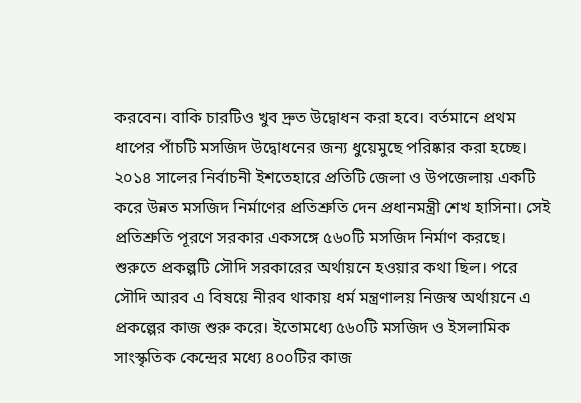করবেন। বাকি চারটিও খুব দ্রুত উদ্বোধন করা হবে। বর্তমানে প্রথম ধাপের পাঁচটি মসজিদ উদ্বোধনের জন্য ধুয়েমুছে পরিষ্কার করা হচ্ছে। ২০১৪ সালের নির্বাচনী ইশতেহারে প্রতিটি জেলা ও উপজেলায় একটি করে উন্নত মসজিদ নির্মাণের প্রতিশ্রুতি দেন প্রধানমন্ত্রী শেখ হাসিনা। সেই প্রতিশ্রুতি পূরণে সরকার একসঙ্গে ৫৬০টি মসজিদ নির্মাণ করছে। শুরুতে প্রকল্পটি সৌদি সরকারের অর্থায়নে হওয়ার কথা ছিল। পরে সৌদি আরব এ বিষয়ে নীরব থাকায় ধর্ম মন্ত্রণালয় নিজস্ব অর্থায়নে এ প্রকল্পের কাজ শুরু করে। ইতোমধ্যে ৫৬০টি মসজিদ ও ইসলামিক সাংস্কৃতিক কেন্দ্রের মধ্যে ৪০০টির কাজ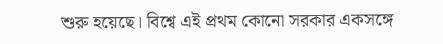শুরু হয়েছে। বিশ্বে এই প্রথম কোনো সরকার একসঙ্গে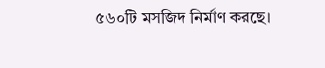৫৬০টি মসজিদ নির্মাণ করছে।